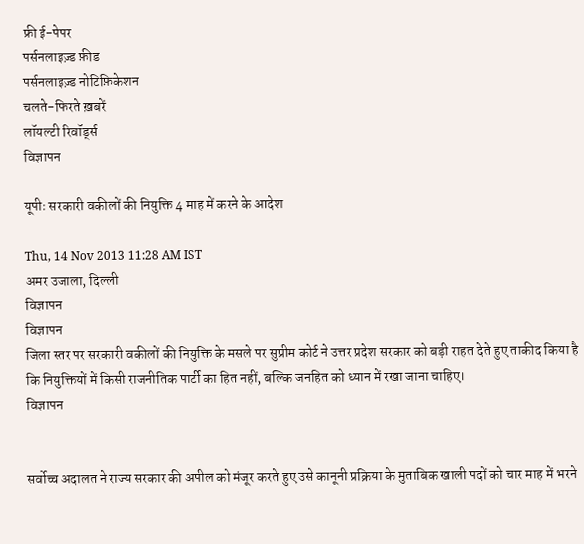फ्री ई-पेपर
पर्सनलाइज़्ड फ़ीड
पर्सनलाइज़्ड नोटिफ़िकेशन
चलते-फिरते ख़बरें
लॉयल्टी रिवॉर्ड्स
विज्ञापन

यूपीः सरकारी वकीलों की नियुक्ति 4 माह में करने के आदेश

Thu, 14 Nov 2013 11:28 AM IST
अमर उजाला, दिल्ली
विज्ञापन
विज्ञापन
जिला स्तर पर सरकारी वकीलों की नियुक्ति के मसले पर सुप्रीम कोर्ट ने उत्तर प्रदेश सरकार को बड़ी राहत देते हुए ताकीद किया है कि नियुक्तियों में किसी राजनीतिक पार्टी का हित नहीं, बल्कि जनहित को ध्यान में रखा जाना चाहिए।
विज्ञापन


सर्वोच्च अदालत ने राज्य सरकार की अपील को मंजूर करते हुए उसे कानूनी प्रक्रिया के मुताबिक खाली पदों को चार माह में भरने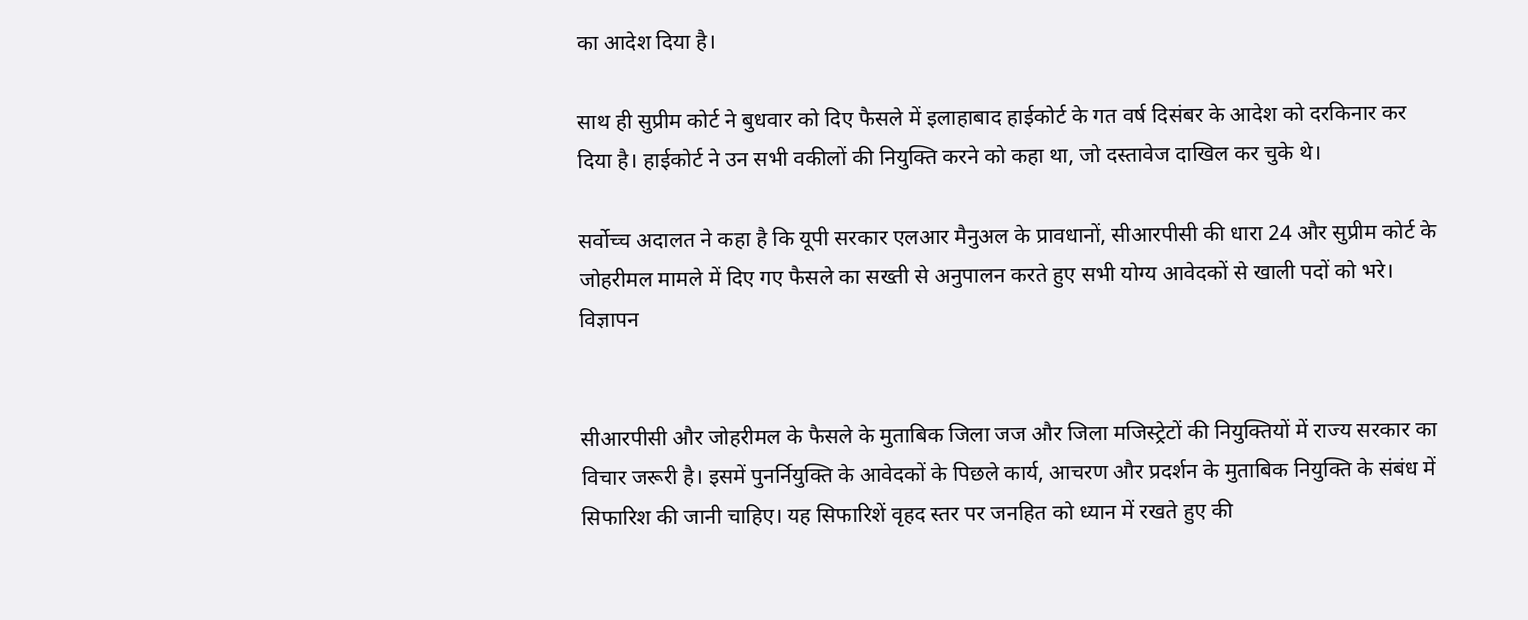का आदेश दिया है।

साथ ही सुप्रीम कोर्ट ने बुधवार को दिए फैसले में इलाहाबाद हाईकोर्ट के गत वर्ष दिसंबर के आदेश को दरकिनार कर दिया है। हाईकोर्ट ने उन सभी वकीलों की नियुक्ति करने को कहा था, जो दस्तावेज दाखिल कर चुके थे।

सर्वोच्च अदालत ने कहा है कि यूपी सरकार एलआर मैनुअल के प्रावधानों, सीआरपीसी की धारा 24 और सुप्रीम कोर्ट के जोहरीमल मामले में दिए गए फैसले का सख्ती से अनुपालन करते हुए सभी योग्य आवेदकों से खाली पदों को भरे।
विज्ञापन


सीआरपीसी और जोहरीमल के फैसले के मुताबिक जिला जज और जिला मजिस्ट्रेटों की नियुक्तियों में राज्य सरकार का विचार जरूरी है। इसमें पुनर्नियुक्ति के आवेदकों के पिछले कार्य, आचरण और प्रदर्शन के मुताबिक नियुक्ति के संबंध में सिफारिश की जानी चाहिए। यह सिफारिशें वृहद स्तर पर जनहित को ध्यान में रखते हुए की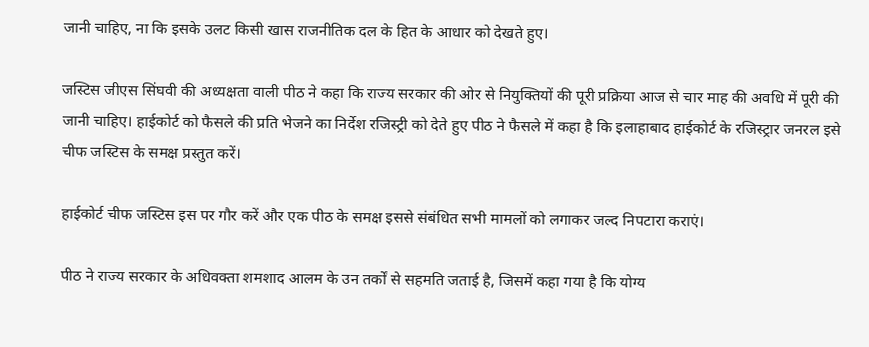जानी चाहिए, ना कि इसके उलट किसी खास राजनीतिक दल के हित के आधार को देखते हुए।

जस्टिस जीएस सिंघवी की अध्यक्षता वाली पीठ ने कहा कि राज्य सरकार की ओर से नियुक्तियों की पूरी प्रक्रिया आज से चार माह की अवधि में पूरी की जानी चाहिए। हाईकोर्ट को फैसले की प्रति भेजने का निर्देश रजिस्ट्री को देते हुए पीठ ने फैसले में कहा है कि इलाहाबाद हाईकोर्ट के रजिस्ट्रार जनरल इसे चीफ जस्टिस के समक्ष प्रस्तुत करें।

हाईकोर्ट चीफ जस्टिस इस पर गौर करें और एक पीठ के समक्ष इससे संबंधित सभी मामलों को लगाकर जल्द निपटारा कराएं।

पीठ ने राज्य सरकार के अधिवक्ता शमशाद आलम के उन तर्कों से सहमति जताई है, जिसमें कहा गया है कि योग्य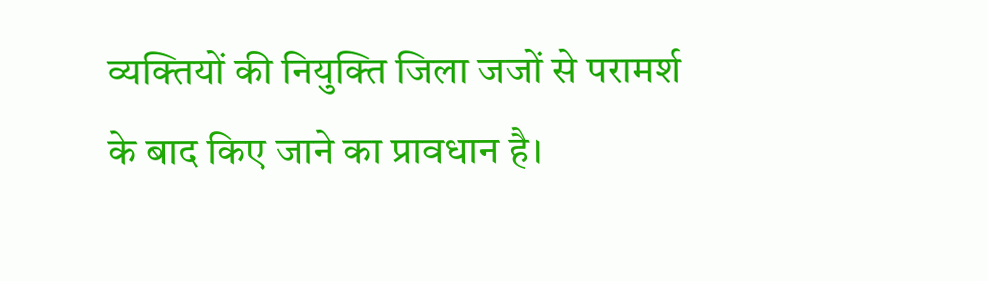व्यक्तियों की नियुक्ति जिला जजों से परामर्श के बाद किए जाने का प्रावधान है।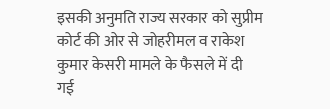इसकी अनुमति राज्य सरकार को सुप्रीम कोर्ट की ओर से जोहरीमल व राकेश कुमार केसरी मामले के फैसले में दी गई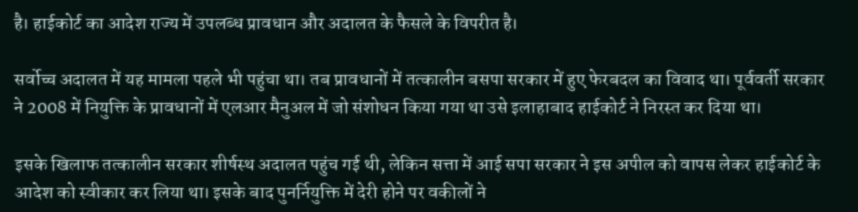है। हाईकोर्ट का आदेश राज्य में उपलब्ध प्रावधान और अदालत के फैसले के विपरीत है।

सर्वोच्च अदालत में यह मामला पहले भी पहुंचा था। तब प्रावधानों में तत्कालीन बसपा सरकार में हुए फेरबदल का विवाद था। पूर्ववर्ती सरकार ने 2008 में नियुक्ति के प्रावधानों में एलआर मैनुअल में जो संशोधन किया गया था उसे इलाहाबाद हाईकोर्ट ने निरस्त कर दिया था।

इसके खिलाफ तत्कालीन सरकार शीर्षस्थ अदालत पहुंच गई थी, लेकिन सत्ता में आई सपा सरकार ने इस अपील को वापस लेकर हाईकोर्ट के आदेश को स्वीकार कर लिया था। इसके बाद पुनर्नियुक्ति में देरी होने पर वकीलों ने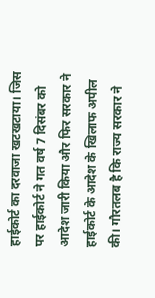हाईकोर्ट का दरवाजा खटखटाया। जिस पर हाईकोर्ट ने गत वर्ष 7 दिसंबर को आदेश जारी किया और फिर सरकार ने हाईकोर्ट के आदेश के खिलाफ अपील की। गौरतलब है कि राज्य सरकार ने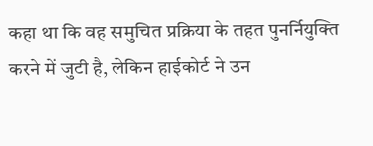कहा था कि वह समुचित प्रक्रिया के तहत पुनर्नियुक्ति करने में जुटी है, लेकिन हाईकोर्ट ने उन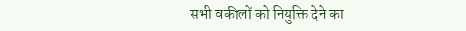सभी वकीलों को नियुक्ति देने का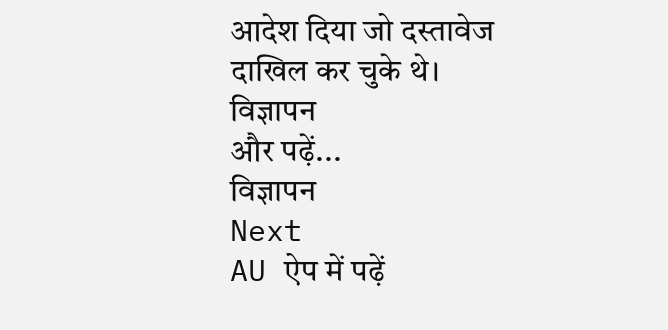आदेश दिया जो दस्तावेज दाखिल कर चुके थे।
विज्ञापन
और पढ़ें...
विज्ञापन
Next
AU ऐप में पढ़ें